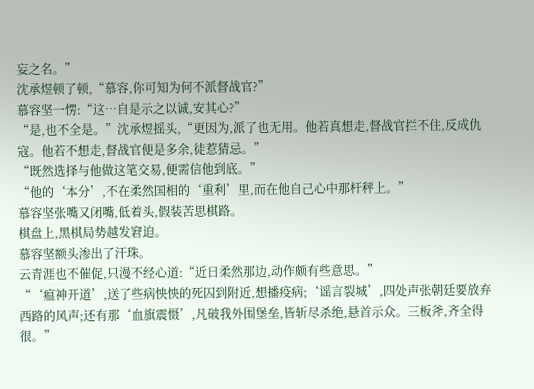妄之名。”
沈承煜顿了顿,“慕容,你可知为何不派督战官?”
慕容坚一愣:“这…自是示之以诚,安其心?”
“是,也不全是。”沈承煜摇头,“更因为,派了也无用。他若真想走,督战官拦不住,反成仇寇。他若不想走,督战官便是多余,徒惹猜忌。”
“既然选择与他做这笔交易,便需信他到底。”
“他的‘本分’,不在柔然国相的‘重利’里,而在他自己心中那杆秤上。”
慕容坚张嘴又闭嘴,低着头,假装苦思棋路。
棋盘上,黑棋局势越发窘迫。
慕容坚额头渗出了汗珠。
云青涯也不催促,只漫不经心道:“近日柔然那边,动作颇有些意思。”
“‘瘟神开道’,送了些病怏怏的死囚到附近,想播疫病;‘谣言裂城’,四处声张朝廷要放弃西路的风声;还有那‘血旗震慑’,凡破我外围堡垒,皆斩尽杀绝,悬首示众。三板斧,齐全得很。”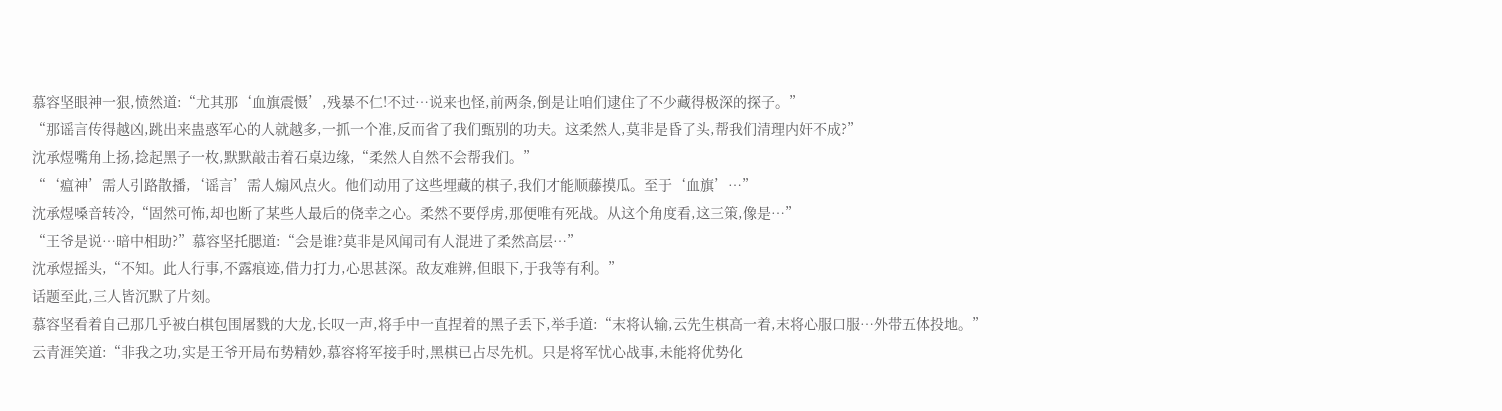慕容坚眼神一狠,愤然道:“尤其那‘血旗震慑’,残暴不仁!不过…说来也怪,前两条,倒是让咱们逮住了不少藏得极深的探子。”
“那谣言传得越凶,跳出来蛊惑军心的人就越多,一抓一个准,反而省了我们甄别的功夫。这柔然人,莫非是昏了头,帮我们清理内奸不成?”
沈承煜嘴角上扬,捻起黑子一枚,默默敲击着石桌边缘,“柔然人自然不会帮我们。”
“‘瘟神’需人引路散播,‘谣言’需人煽风点火。他们动用了这些埋藏的棋子,我们才能顺藤摸瓜。至于‘血旗’…”
沈承煜嗓音转冷,“固然可怖,却也断了某些人最后的侥幸之心。柔然不要俘虏,那便唯有死战。从这个角度看,这三策,像是…”
“王爷是说…暗中相助?”慕容坚托腮道:“会是谁?莫非是风闻司有人混进了柔然高层…”
沈承煜摇头,“不知。此人行事,不露痕迹,借力打力,心思甚深。敌友难辨,但眼下,于我等有利。”
话题至此,三人皆沉默了片刻。
慕容坚看着自己那几乎被白棋包围屠戮的大龙,长叹一声,将手中一直捏着的黑子丢下,举手道:“末将认输,云先生棋高一着,末将心服口服…外带五体投地。”
云青涯笑道:“非我之功,实是王爷开局布势精妙,慕容将军接手时,黑棋已占尽先机。只是将军忧心战事,未能将优势化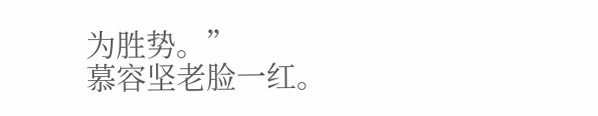为胜势。”
慕容坚老脸一红。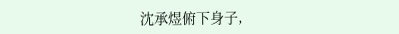沈承煜俯下身子,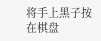将手上黑子按在棋盘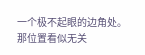一个极不起眼的边角处。
那位置看似无关